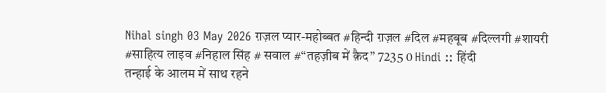Nihal singh 03 May 2026 ग़ज़ल प्यार-महोब्बत #हिन्दी ग़ज़ल #दिल #महबूब #दिल्लगी #शायरी #साहित्य लाइव #निहाल सिंह # सवाल #“तहज़ीब में क़ैद” 7235 0 Hindi :: हिंदी
तन्हाई के आलम में साथ रहने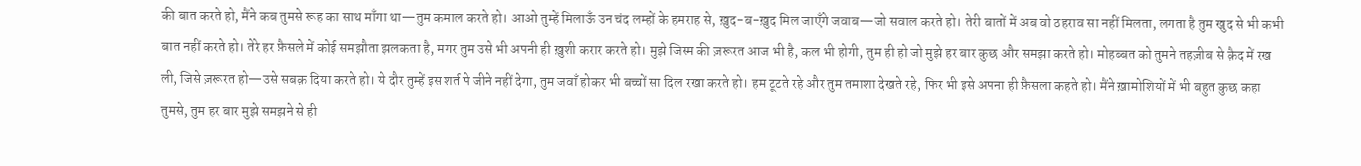की बात करते हो, मैंने कब तुमसे रूह का साथ माँगा था—तुम कमाल करते हो। आओ तुम्हें मिलाऊँ उन चंद लम्हों के हमराह से, ख़ुद-ब-ख़ुद मिल जाएँगे जवाब—जो सवाल करते हो। तेरी बातों में अब वो ठहराव सा नहीं मिलता, लगता है तुम खुद से भी कभी बात नहीं करते हो। तेरे हर फ़ैसले में कोई समझौता झलकता है, मगर तुम उसे भी अपनी ही ख़ुशी करार करते हो। मुझे जिस्म की ज़रूरत आज भी है, कल भी होगी, तुम ही हो जो मुझे हर बार कुछ और समझा करते हो। मोहब्बत को तुमने तहज़ीब से क़ैद में रख ली, जिसे ज़रूरत हो—उसे सबक़ दिया करते हो। ये दौर तुम्हें इस शर्त पे जीने नहीं देगा, तुम जवाँ होकर भी बच्चों सा दिल रखा करते हो। हम टूटते रहे और तुम तमाशा देखते रहे, फिर भी इसे अपना ही फ़ैसला कहते हो। मैंने ख़ामोशियों में भी बहुत कुछ कहा तुमसे, तुम हर बार मुझे समझने से ही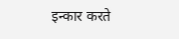इन्कार करते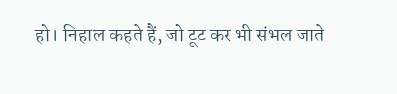हो। निहाल कहते हैं, जो टूट कर भी संभल जाते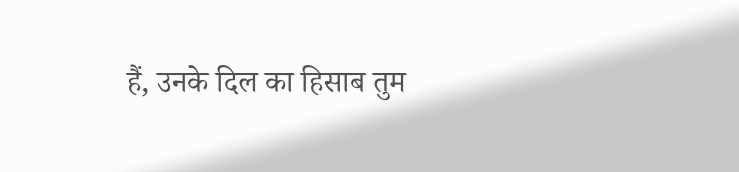हैं, उनके दिल का हिसाब तुम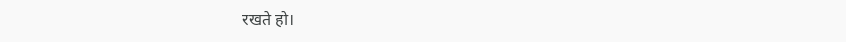रखते हो।